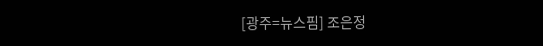[광주=뉴스핌] 조은정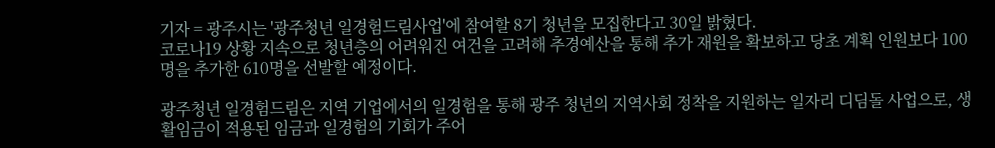기자 = 광주시는 '광주청년 일경험드림사업'에 참여할 8기 청년을 모집한다고 30일 밝혔다.
코로나19 상황 지속으로 청년층의 어려워진 여건을 고려해 추경예산을 통해 추가 재원을 확보하고 당초 계획 인원보다 100명을 추가한 610명을 선발할 예정이다.

광주청년 일경험드림은 지역 기업에서의 일경험을 통해 광주 청년의 지역사회 정착을 지원하는 일자리 디딤돌 사업으로, 생활임금이 적용된 임금과 일경험의 기회가 주어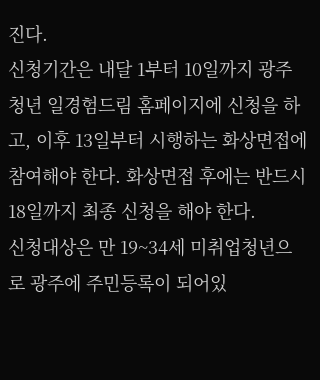진다.
신청기간은 내달 1부터 10일까지 광주청년 일경험드림 홈페이지에 신청을 하고, 이후 13일부터 시행하는 화상면접에 참여해야 한다. 화상면접 후에는 반드시 18일까지 최종 신청을 해야 한다.
신청대상은 만 19~34세 미취업청년으로 광주에 주민등록이 되어있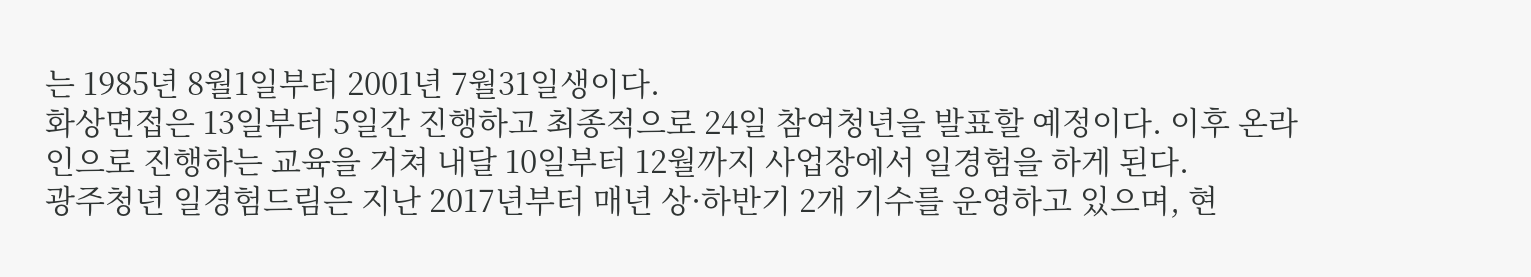는 1985년 8월1일부터 2001년 7월31일생이다.
화상면접은 13일부터 5일간 진행하고 최종적으로 24일 참여청년을 발표할 예정이다. 이후 온라인으로 진행하는 교육을 거쳐 내달 10일부터 12월까지 사업장에서 일경험을 하게 된다.
광주청년 일경험드림은 지난 2017년부터 매년 상·하반기 2개 기수를 운영하고 있으며, 현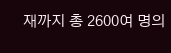재까지 총 2600여 명의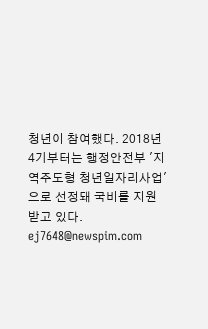청년이 참여했다. 2018년 4기부터는 행정안전부 '지역주도형 청년일자리사업'으로 선정돼 국비를 지원받고 있다.
ej7648@newspim.com